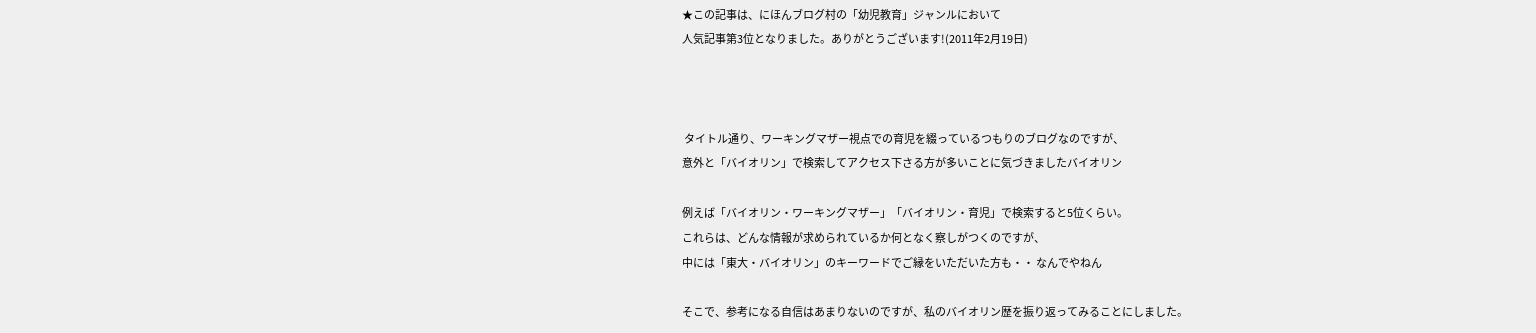★この記事は、にほんブログ村の「幼児教育」ジャンルにおいて
人気記事第3位となりました。ありがとうございます!(2011年2月19日)



 タイトル通り、ワーキングマザー視点での育児を綴っているつもりのブログなのですが、
意外と「バイオリン」で検索してアクセス下さる方が多いことに気づきましたバイオリン

例えば「バイオリン・ワーキングマザー」「バイオリン・育児」で検索すると5位くらい。
これらは、どんな情報が求められているか何となく察しがつくのですが、
中には「東大・バイオリン」のキーワードでご縁をいただいた方も・・ なんでやねん

そこで、参考になる自信はあまりないのですが、私のバイオリン歴を振り返ってみることにしました。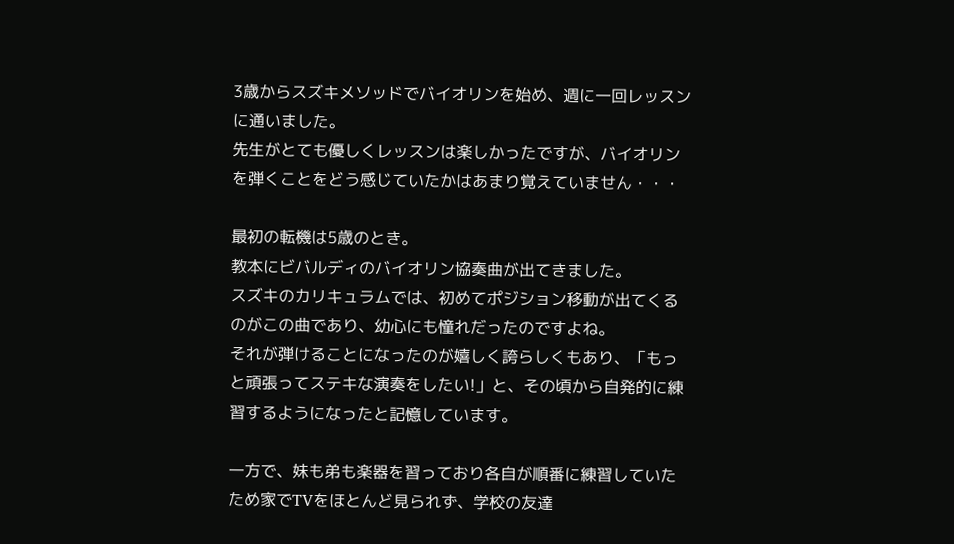3歳からスズキメソッドでバイオリンを始め、週に一回レッスンに通いました。
先生がとても優しくレッスンは楽しかったですが、バイオリンを弾くことをどう感じていたかはあまり覚えていません・・・

最初の転機は5歳のとき。
教本にビバルディのバイオリン協奏曲が出てきました。
スズキのカリキュラムでは、初めてポジション移動が出てくるのがこの曲であり、幼心にも憧れだったのですよね。
それが弾けることになったのが嬉しく誇らしくもあり、「もっと頑張ってステキな演奏をしたい!」と、その頃から自発的に練習するようになったと記憶しています。

一方で、妹も弟も楽器を習っており各自が順番に練習していたため家でTVをほとんど見られず、学校の友達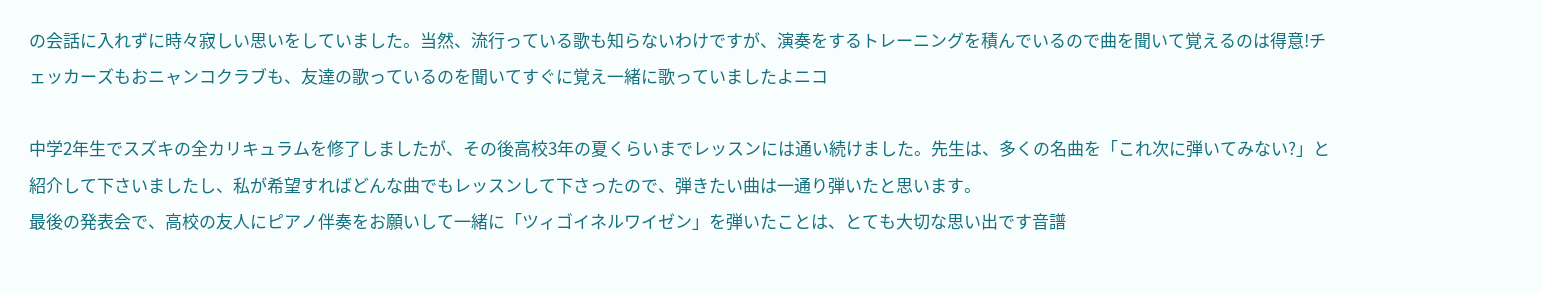の会話に入れずに時々寂しい思いをしていました。当然、流行っている歌も知らないわけですが、演奏をするトレーニングを積んでいるので曲を聞いて覚えるのは得意!チェッカーズもおニャンコクラブも、友達の歌っているのを聞いてすぐに覚え一緒に歌っていましたよニコ

中学2年生でスズキの全カリキュラムを修了しましたが、その後高校3年の夏くらいまでレッスンには通い続けました。先生は、多くの名曲を「これ次に弾いてみない?」と紹介して下さいましたし、私が希望すればどんな曲でもレッスンして下さったので、弾きたい曲は一通り弾いたと思います。
最後の発表会で、高校の友人にピアノ伴奏をお願いして一緒に「ツィゴイネルワイゼン」を弾いたことは、とても大切な思い出です音譜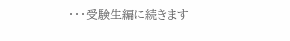・・・受験生編に続きます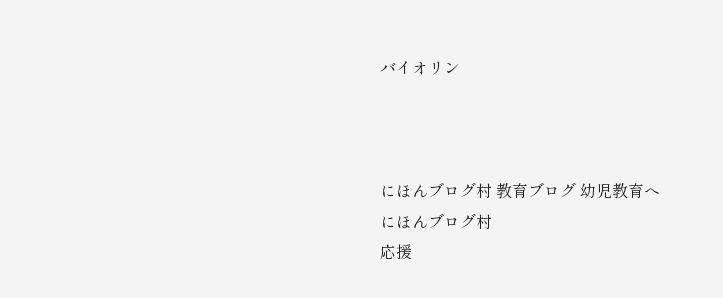バイオリン



にほんブログ村 教育ブログ 幼児教育へ
にほんブログ村
応援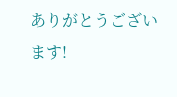ありがとうございます!